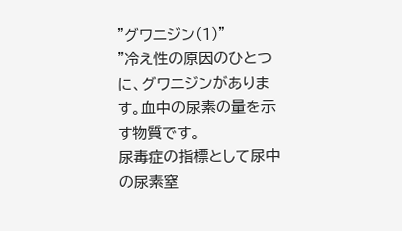"グワニジン(1)"
"冷え性の原因のひとつに、グワニジンがあります。血中の尿素の量を示す物質です。
尿毒症の指標として尿中の尿素窒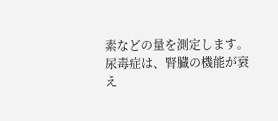素などの量を測定します。
尿毒症は、腎臓の機能が衰え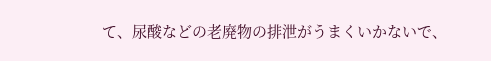て、尿酸などの老廃物の排泄がうまくいかないで、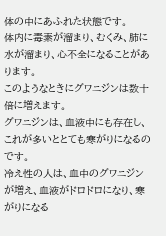体の中にあふれた状態です。
体内に毒素が溜まり、むくみ、肺に水が溜まり、心不全になることがあります。
このようなときにグワニジンは数十倍に増えます。
グワニジンは、血液中にも存在し、これが多いととても寒がりになるのです。
冷え性の人は、血中のグワニジンが増え、血液がドロドロになり、寒がりになる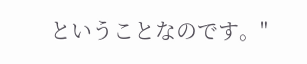ということなのです。"